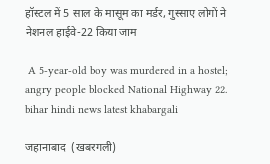हॉस्टल में 5 साल के मासूम का मर्डर, गुस्साए लोगों ने नेशनल हाईवे-22 किया जाम

 A 5-year-old boy was murdered in a hostel; angry people blocked National Highway 22. bihar hindi news latest khabargali

जहानाबाद  (खबरगली)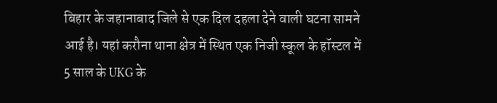बिहार के जहानाबाद जिले से एक दिल दहला देने वाली घटना सामने आई है। यहां करौना थाना क्षेत्र में स्थित एक निजी स्कूल के हॉस्टल में 5 साल के UKG के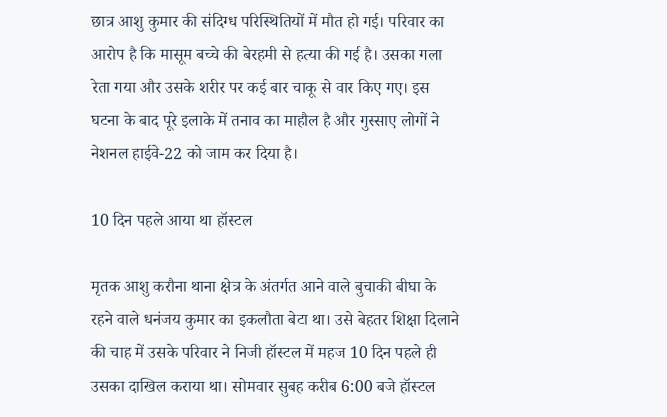छात्र आशु कुमार की संदिग्ध परिस्थितियों में मौत हो गई। परिवार का आरोप है कि मासूम बच्चे की बेरहमी से हत्या की गई है। उसका गला रेता गया और उसके शरीर पर कई बार चाकू से वार किए गए। इस घटना के बाद पूरे इलाके में तनाव का माहौल है और गुस्साए लोगों ने नेशनल हाईवे-22 को जाम कर दिया है।

10 दिन पहले आया था हॉस्टल

मृतक आशु करौना थाना क्षेत्र के अंतर्गत आने वाले बुचाकी बीघा के रहने वाले धनंजय कुमार का इकलौता बेटा था। उसे बेहतर शिक्षा दिलाने की चाह में उसके परिवार ने निजी हॉस्टल में महज 10 दिन पहले ही उसका दाखिल कराया था। सोमवार सुबह करीब 6:00 बजे हॉस्टल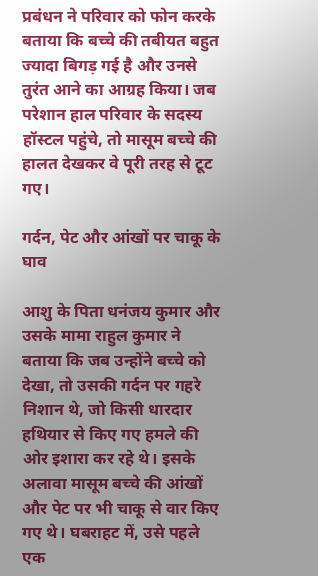प्रबंधन ने परिवार को फोन करके बताया कि बच्चे की तबीयत बहुत ज्यादा बिगड़ गई है और उनसे तुरंत आने का आग्रह किया। जब परेशान हाल परिवार के सदस्य हॉस्टल पहुंचे, तो मासूम बच्चे की हालत देखकर वे पूरी तरह से टूट गए।

गर्दन, पेट और आंखों पर चाकू के घाव

आशु के पिता धनंजय कुमार और उसके मामा राहुल कुमार ने बताया कि जब उन्होंने बच्चे को देखा, तो उसकी गर्दन पर गहरे निशान थे, जो किसी धारदार हथियार से किए गए हमले की ओर इशारा कर रहे थे। इसके अलावा मासूम बच्चे की आंखों और पेट पर भी चाकू से वार किए गए थे। घबराहट में, उसे पहले एक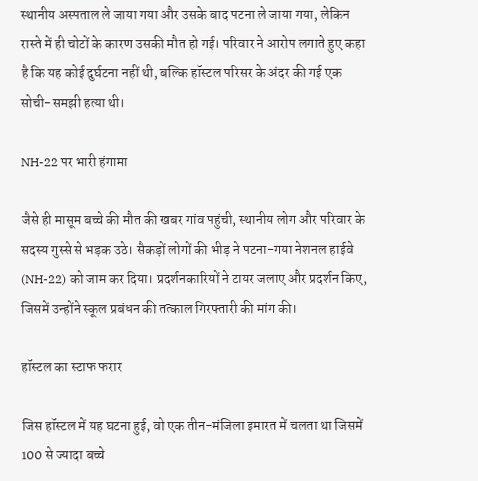स्थानीय अस्पताल ले जाया गया और उसके बाद पटना ले जाया गया, लेकिन रास्ते में ही चोटों के कारण उसकी मौत हो गई। परिवार ने आरोप लगाते हुए कहा है कि यह कोई दुर्घटना नहीं थी, बल्कि हॉस्टल परिसर के अंदर की गई एक सोची-समझी हत्या थी।

NH-22 पर भारी हंगामा

जैसे ही मासूम बच्चे की मौत की खबर गांव पहुंची, स्थानीय लोग और परिवार के सदस्य गुस्से से भड़क उठे। सैकड़ों लोगों की भीड़ ने पटना-गया नेशनल हाईवे (NH-22) को जाम कर दिया। प्रदर्शनकारियों ने टायर जलाए और प्रदर्शन किए, जिसमें उन्होंने स्कूल प्रबंधन की तत्काल गिरफ्तारी की मांग की।

हॉस्टल का स्टाफ फरार

जिस हॉस्टल में यह घटना हुई, वो एक तीन-मंजिला इमारत में चलता था जिसमें 100 से ज्यादा बच्चे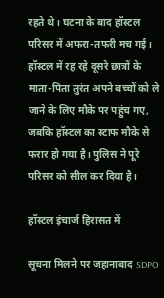रहते थे। घटना के बाद हॉस्टल परिसर में अफरा-तफरी मच गई। हॉस्टल में रह रहे दूसरे छात्रों के माता-पिता तुरंत अपने बच्चों को ले जाने के लिए मौके पर पहुंच गए, जबकि हॉस्टल का स्टाफ मौके से फरार हो गया है। पुलिस ने पूरे परिसर को सील कर दिया है।

हॉस्टल इंचार्ज हिरासत में

सूचना मिलने पर जहानाबाद SDPO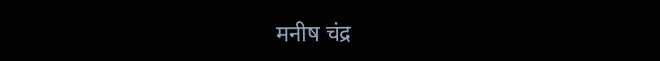मनीष चंद्र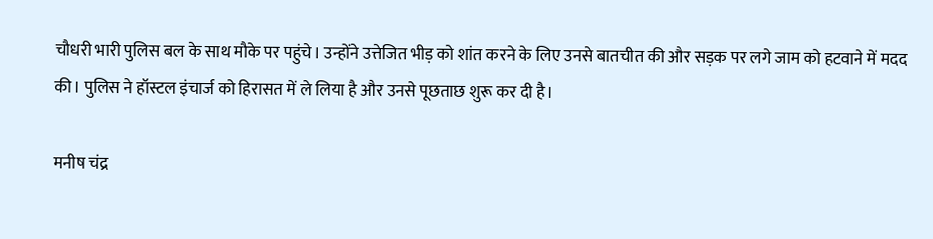चौधरी भारी पुलिस बल के साथ मौके पर पहुंचे। उन्होंने उत्तेजित भीड़ को शांत करने के लिए उनसे बातचीत की और सड़क पर लगे जाम को हटवाने में मदद की। पुलिस ने हॉस्टल इंचार्ज को हिरासत में ले लिया है और उनसे पूछताछ शुरू कर दी है।

मनीष चंद्र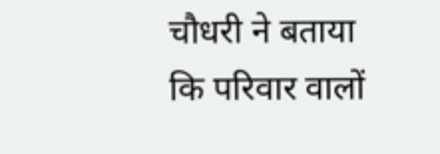चौधरी ने बताया कि परिवार वालों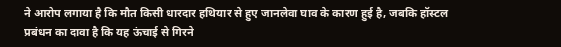ने आरोप लगाया है कि मौत किसी धारदार हथियार से हुए जानलेवा घाव के कारण हुई है, जबकि हॉस्टल प्रबंधन का दावा है कि यह ऊंचाई से गिरने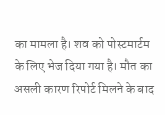का मामला है। शव को पोस्टमार्टम के लिए भेज दिया गया है। मौत का असली कारण रिपोर्ट मिलने के बाद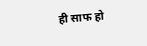ही साफ हो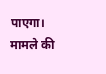पाएगा। मामले की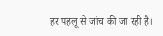हर पहलू से जांच की जा रही है।